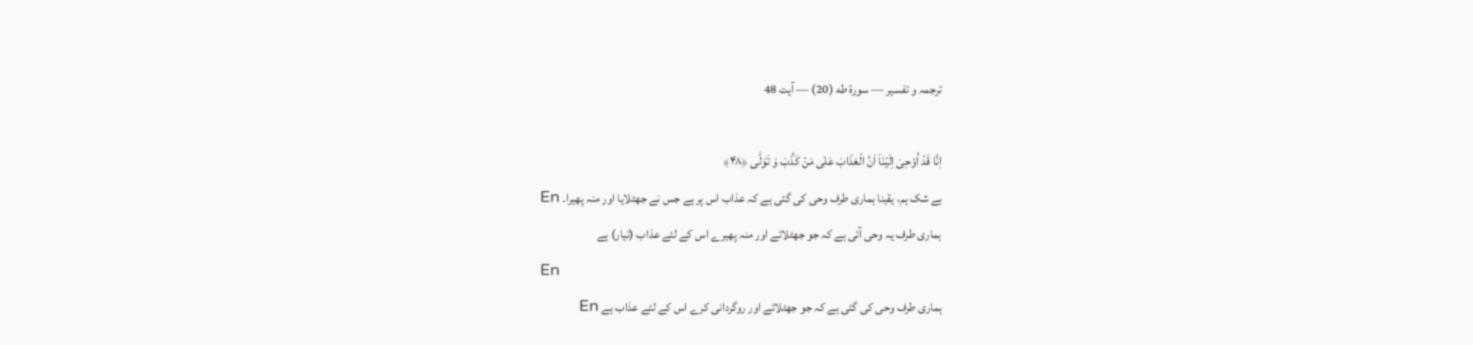ترجمہ و تفسیر — سورۃ طه (20) — آیت 48

اِنَّا قَدۡ اُوۡحِیَ اِلَیۡنَاۤ اَنَّ الۡعَذَابَ عَلٰی مَنۡ کَذَّبَ وَ تَوَلّٰی ﴿۴۸﴾
بے شک ہم، یقینا ہماری طرف وحی کی گئی ہے کہ عذاب اس پر ہے جس نے جھٹلایا اور منہ پھیرا۔ En
ہماری طرف یہ وحی آئی ہے کہ جو جھٹلائے اور منہ پھیرے اس کے لئے عذاب (تیار) ہے
En
ہماری طرف وحی کی گئی ہے کہ جو جھٹلائے اور روگردانی کرے اس کے لئے عذاب ہے En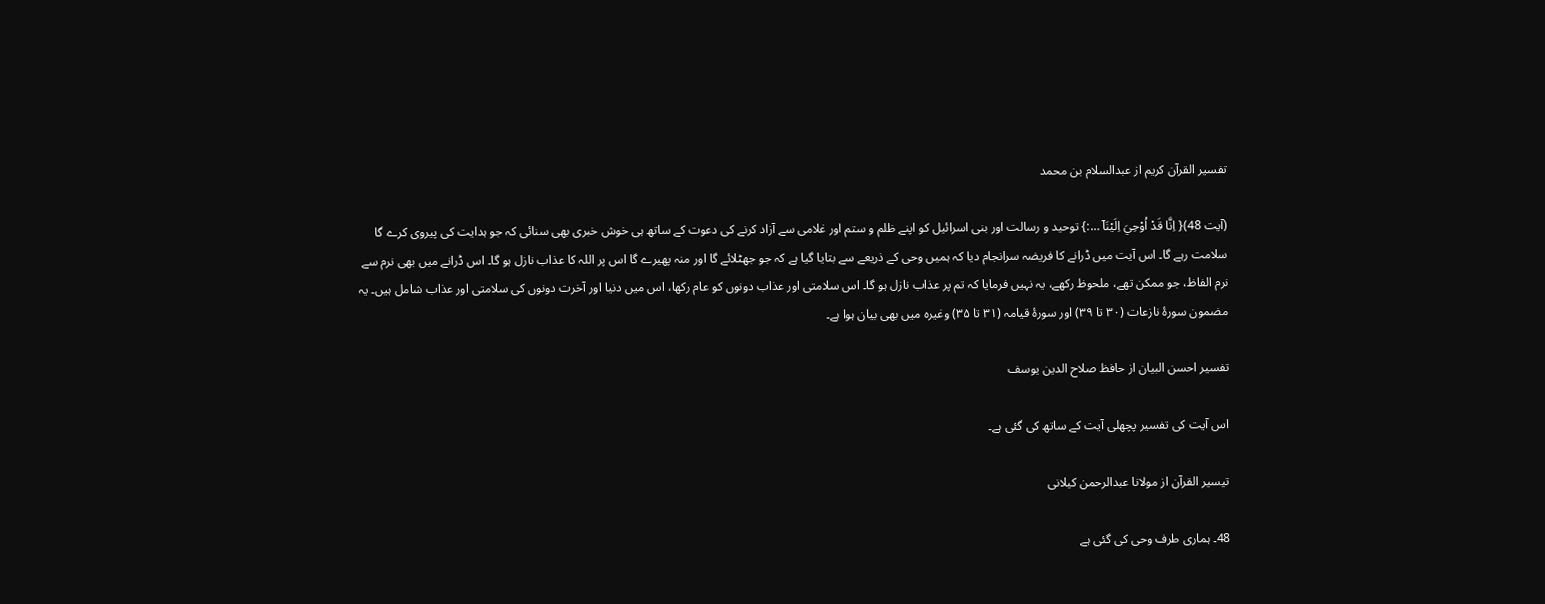تفسیر القرآن کریم از عبدالسلام بن محمد

(آیت 48){ اِنَّا قَدْ اُوْحِيَ اِلَيْنَاۤ …:} توحید و رسالت اور بنی اسرائیل کو اپنے ظلم و ستم اور غلامی سے آزاد کرنے کی دعوت کے ساتھ ہی خوش خبری بھی سنائی کہ جو ہدایت کی پیروی کرے گا سلامت رہے گا۔ اس آیت میں ڈرانے کا فریضہ سرانجام دیا کہ ہمیں وحی کے ذریعے سے بتایا گیا ہے کہ جو جھٹلائے گا اور منہ پھیرے گا اس پر اللہ کا عذاب نازل ہو گا۔ اس ڈرانے میں بھی نرم سے نرم الفاظ، جو ممکن تھے، ملحوظ رکھے، یہ نہیں فرمایا کہ تم پر عذاب نازل ہو گا۔ اس سلامتی اور عذاب دونوں کو عام رکھا، اس میں دنیا اور آخرت دونوں کی سلامتی اور عذاب شامل ہیں۔ یہ مضمون سورۂ نازعات (۳۰ تا ۳۹) اور سورۂ قیامہ (۳۱ تا ۳۵) وغیرہ میں بھی بیان ہوا ہے۔

تفسیر احسن البیان از حافظ صلاح الدین یوسف

اس آیت کی تفسیر پچھلی آیت کے ساتھ کی گئی ہے۔

تيسير القرآن از مولانا عبدالرحمن کیلانی

48۔ ہماری طرف وحی کی گئی ہے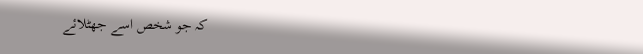کہ جو شخص اسے جھٹلائے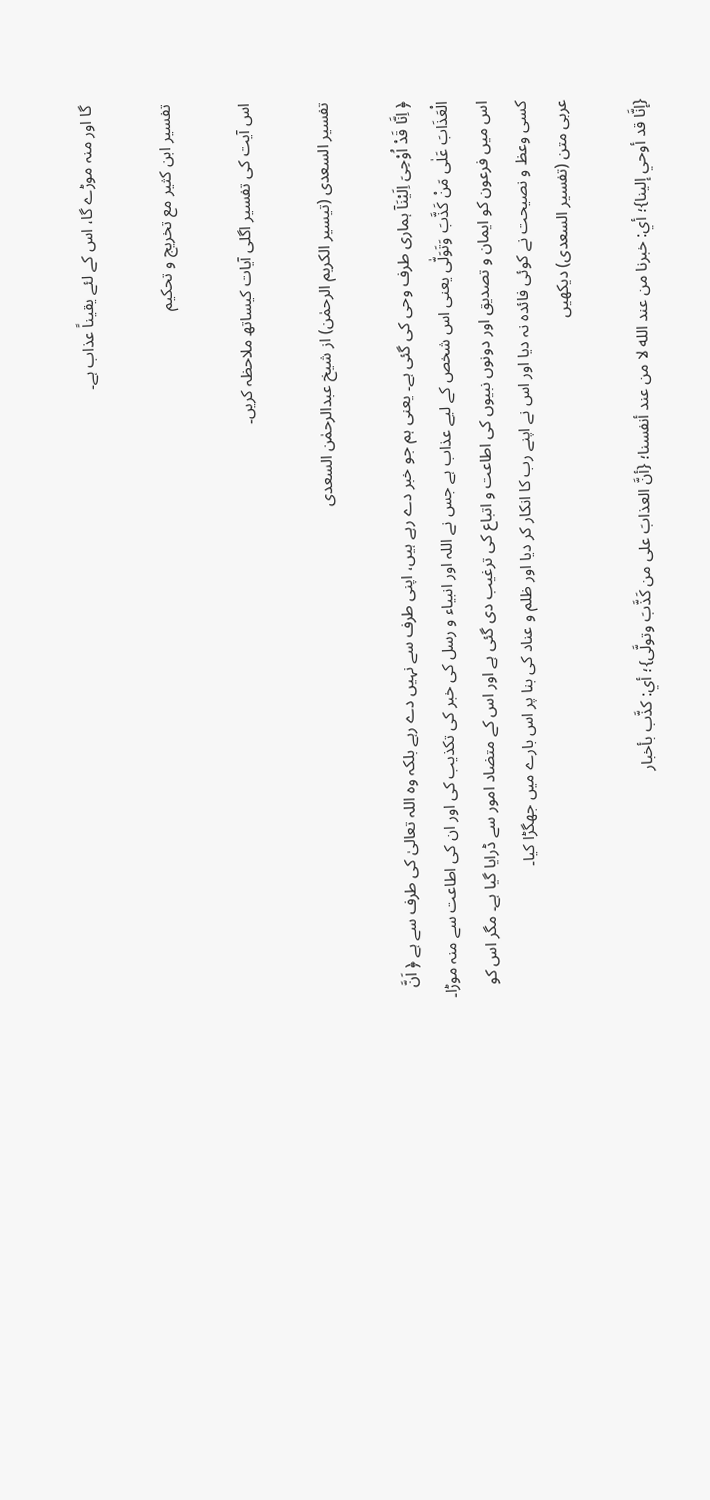گا اور منہ موڑے گا، اس کے لئے یقیناً عذاب ہے۔

تفسیر ابن کثیر مع تخریج و تحکیم

اس آیت کی تفسیر اگلی آیات کیساتھ ملاحظہ کریں۔

تفسیر السعدی (تیسیر الکریم الرحمٰن) از شیخ عبدالرحمٰن السعدی

﴿ اِنَّا قَدْ اُوْحِیَ اِلَیْنَاۤ ہماری طرف وحی کی گئی ہے۔ یعنی ہم جو خبر دے رہے ہیں، اپنی طرف سے نہیں دے رہے بلکہ وہ اللہ تعالیٰ کی طرف سے ہے ﴿ اَنَّ الْعَذَابَ عَلٰى مَنْ كَذَّبَ وَتَوَلّٰى یعنی اس شخص کے لیے عذاب ہے جس نے اللہ اور انبیاء و رسل کی خبر کی تکذیب کی اور ان کی اطاعت سے منہ موڑا۔ اس میں فرعون کو ایمان و تصدیق اور دونوں نبیوں کی اطاعت و اتباع کی ترغیب دی گئی ہے اور اس کے متضاد امور سے ڈرایا گیا ہے۔ مگر اس کو کسی وعظ و نصیحت نے کوئی فائدہ نہ دیا اور اس نے اپنے رب کا انکار کر دیا اور ظلم و عناد کی بنا پر اس بارے میں جھگڑا کیا۔
عربی متن (تفسیر السعدی) دیکھیں

{إنَّا قد أوحي إلينا}؛ أي: خبرنا من عند الله لا من عند أنفسنا؛ {أنَّ العذابَ على من كَذَّبَ وتولَّى}؛ أي: كذَّب بأخبار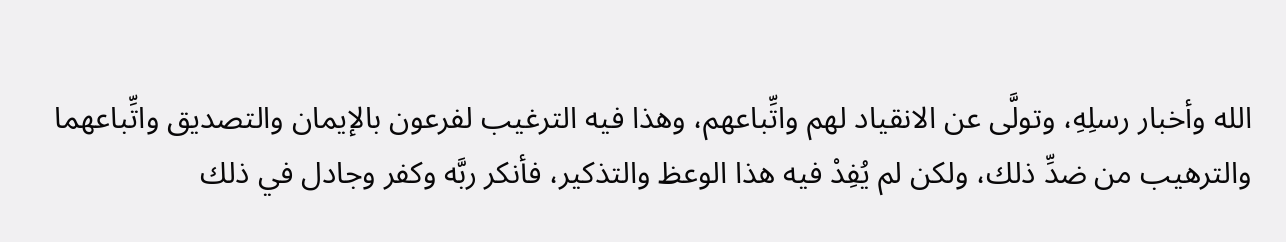الله وأخبار رسلِهِ، وتولَّى عن الانقياد لهم واتِّباعهم، وهذا فيه الترغيب لفرعون بالإيمان والتصديق واتِّباعهما والترهيب من ضدِّ ذلك، ولكن لم يُفِدْ فيه هذا الوعظ والتذكير، فأنكر ربَّه وكفر وجادل في ذلك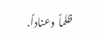ظلماً وعناداً.